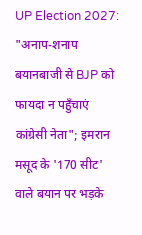UP Election 2027: "अनाप-शनाप बयानबाजी से BJP को फायदा न पहुँचाएं कांग्रेसी नेता"; इमरान मसूद के '170 सीट' वाले बयान पर भड़के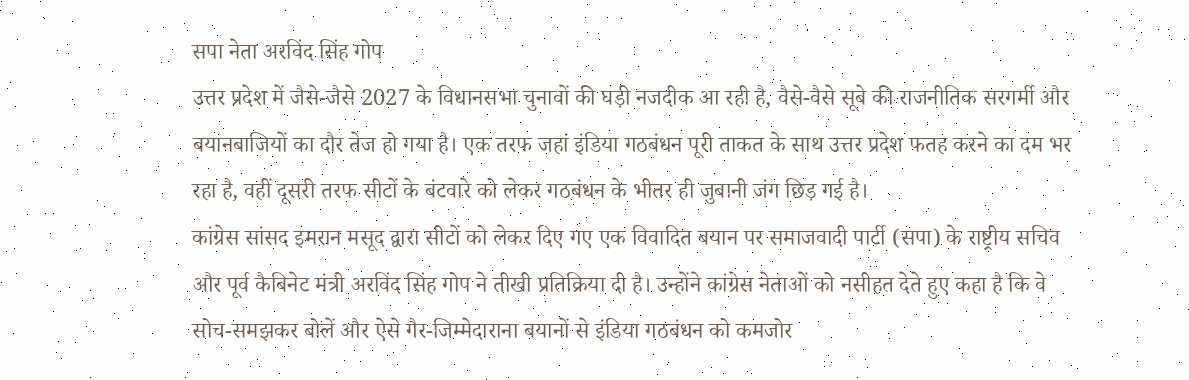सपा नेता अरविंद सिंह गोप
उत्तर प्रदेश में जैसे-जैसे 2027 के विधानसभा चुनावों की घड़ी नजदीक आ रही है, वैसे-वैसे सूबे की राजनीतिक सरगर्मी और बयानबाजियों का दौर तेज हो गया है। एक तरफ जहां इंडिया गठबंधन पूरी ताकत के साथ उत्तर प्रदेश फतह करने का दम भर रहा है, वहीं दूसरी तरफ सीटों के बंटवारे को लेकर गठबंधन के भीतर ही जुबानी जंग छिड़ गई है।
कांग्रेस सांसद इमरान मसूद द्वारा सीटों को लेकर दिए गए एक विवादित बयान पर समाजवादी पार्टी (सपा) के राष्ट्रीय सचिव और पूर्व कैबिनेट मंत्री अरविंद सिंह गोप ने तीखी प्रतिक्रिया दी है। उन्होंने कांग्रेस नेताओं को नसीहत देते हुए कहा है कि वे सोच-समझकर बोलें और ऐसे गैर-जिम्मेदाराना बयानों से इंडिया गठबंधन को कमजोर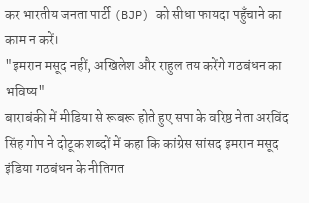कर भारतीय जनता पार्टी (BJP) को सीधा फायदा पहुँचाने का काम न करें।
"इमरान मसूद नहीं, अखिलेश और राहुल तय करेंगे गठबंधन का भविष्य"
बाराबंकी में मीडिया से रूबरू होते हुए सपा के वरिष्ठ नेता अरविंद सिंह गोप ने दोटूक शब्दों में कहा कि कांग्रेस सांसद इमरान मसूद इंडिया गठबंधन के नीतिगत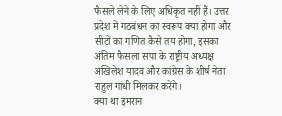फैसले लेने के लिए अधिकृत नहीं हैं। उत्तर प्रदेश में गठबंधन का स्वरूप क्या होगा और सीटों का गणित कैसे तय होगा, इसका अंतिम फैसला सपा के राष्ट्रीय अध्यक्ष अखिलेश यादव और कांग्रेस के शीर्ष नेता राहुल गांधी मिलकर करेंगे।
क्या था इमरान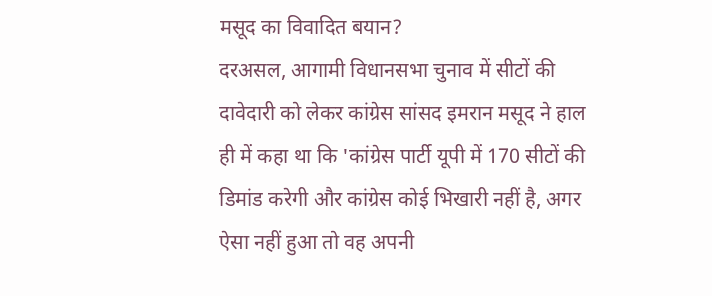मसूद का विवादित बयान?
दरअसल, आगामी विधानसभा चुनाव में सीटों की दावेदारी को लेकर कांग्रेस सांसद इमरान मसूद ने हाल ही में कहा था कि 'कांग्रेस पार्टी यूपी में 170 सीटों की डिमांड करेगी और कांग्रेस कोई भिखारी नहीं है, अगर ऐसा नहीं हुआ तो वह अपनी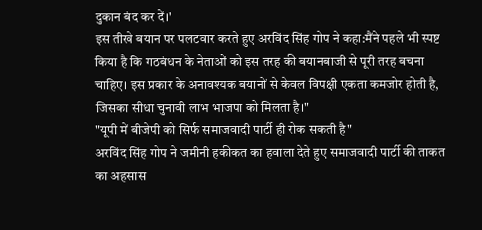दुकान बंद कर दें।'
इस तीखे बयान पर पलटवार करते हुए अरविंद सिंह गोप ने कहा:मैंने पहले भी स्पष्ट किया है कि गठबंधन के नेताओं को इस तरह की बयानबाजी से पूरी तरह बचना चाहिए। इस प्रकार के अनावश्यक बयानों से केवल विपक्षी एकता कमजोर होती है, जिसका सीधा चुनावी लाभ भाजपा को मिलता है।"
"यूपी में बीजेपी को सिर्फ समाजवादी पार्टी ही रोक सकती है"
अरविंद सिंह गोप ने जमीनी हकीकत का हवाला देते हुए समाजवादी पार्टी की ताकत का अहसास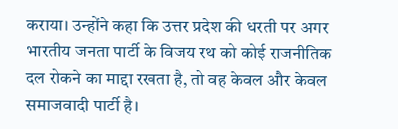कराया। उन्होंने कहा कि उत्तर प्रदेश की धरती पर अगर भारतीय जनता पार्टी के विजय रथ को कोई राजनीतिक दल रोकने का माद्दा रखता है, तो वह केवल और केवल समाजवादी पार्टी है।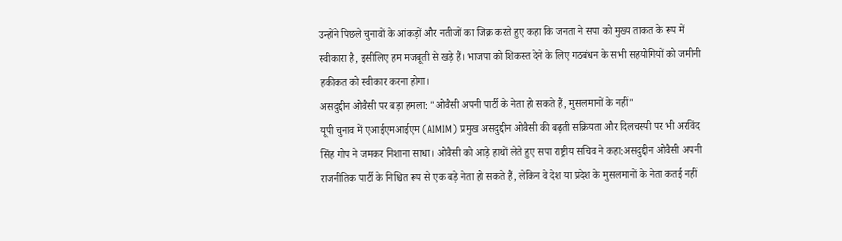उन्होंने पिछले चुनावों के आंकड़ों और नतीजों का जिक्र करते हुए कहा कि जनता ने सपा को मुख्य ताकत के रूप में स्वीकारा है, इसीलिए हम मजबूती से खड़े हैं। भाजपा को शिकस्त देने के लिए गठबंधन के सभी सहयोगियों को जमीनी हकीकत को स्वीकार करना होगा।
असदुद्दीन ओवैसी पर बड़ा हमला: "ओवैसी अपनी पार्टी के नेता हो सकते हैं, मुसलमानों के नहीं"
यूपी चुनाव में एआईएमआईएम (AIMIM) प्रमुख असदुद्दीन ओवैसी की बढ़ती सक्रियता और दिलचस्पी पर भी अरविंद सिंह गोप ने जमकर निशाना साधा। ओवैसी को आड़े हाथों लेते हुए सपा राष्ट्रीय सचिव ने कहा:असदुद्दीन ओवैसी अपनी राजनीतिक पार्टी के निश्चित रूप से एक बड़े नेता हो सकते हैं, लेकिन वे देश या प्रदेश के मुसलमानों के नेता कतई नहीं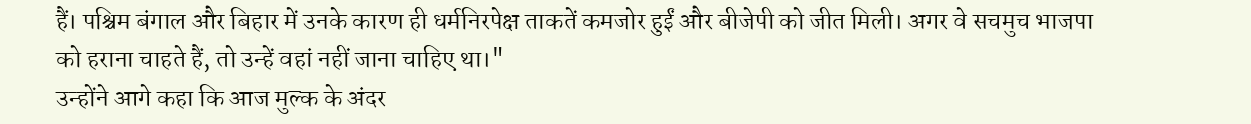हैं। पश्चिम बंगाल और बिहार में उनके कारण ही धर्मनिरपेक्ष ताकतें कमजोर हुईं और बीजेपी को जीत मिली। अगर वे सचमुच भाजपा को हराना चाहते हैं, तो उन्हें वहां नहीं जाना चाहिए था।"
उन्होंने आगे कहा कि आज मुल्क के अंदर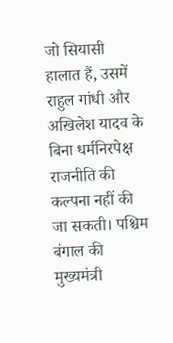जो सियासी हालात हैं, उसमें राहुल गांधी और अखिलेश यादव के बिना धर्मनिरपेक्ष राजनीति की कल्पना नहीं की जा सकती। पश्चिम बंगाल की मुख्यमंत्री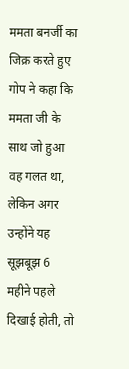ममता बनर्जी का जिक्र करते हुए गोप ने कहा कि ममता जी के साथ जो हुआ वह गलत था, लेकिन अगर उन्होंने यह सूझबूझ 6 महीने पहले दिखाई होती, तो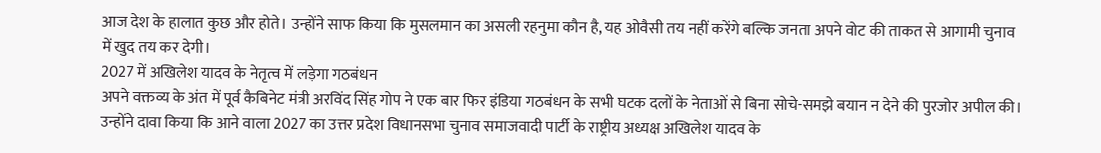आज देश के हालात कुछ और होते। उन्होंने साफ किया कि मुसलमान का असली रहनुमा कौन है, यह ओवैसी तय नहीं करेंगे बल्कि जनता अपने वोट की ताकत से आगामी चुनाव में खुद तय कर देगी।
2027 में अखिलेश यादव के नेतृत्व में लड़ेगा गठबंधन
अपने वक्तव्य के अंत में पूर्व कैबिनेट मंत्री अरविंद सिंह गोप ने एक बार फिर इंडिया गठबंधन के सभी घटक दलों के नेताओं से बिना सोचे-समझे बयान न देने की पुरजोर अपील की। उन्होंने दावा किया कि आने वाला 2027 का उत्तर प्रदेश विधानसभा चुनाव समाजवादी पार्टी के राष्ट्रीय अध्यक्ष अखिलेश यादव के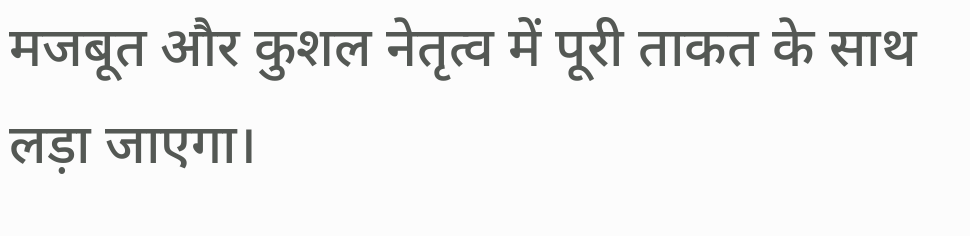मजबूत और कुशल नेतृत्व में पूरी ताकत के साथ लड़ा जाएगा।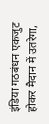इंडिया गठबंधन एकजुट होकर मैदान में उतरेगा,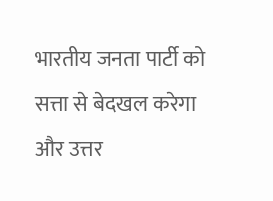भारतीय जनता पार्टी को सत्ता से बेदखल करेगा और उत्तर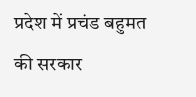प्रदेश में प्रचंड बहुमत की सरकार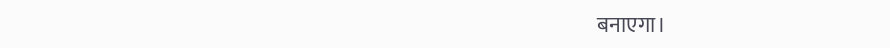बनाएगा।